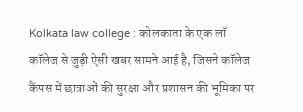Kolkata law college : कोलकाता के एक लॉ कॉलेज से जुड़ी ऐसी खबर सामने आई है, जिसने कॉलेज कैंपस में छात्राओं की सुरक्षा और प्रशासन की भूमिका पर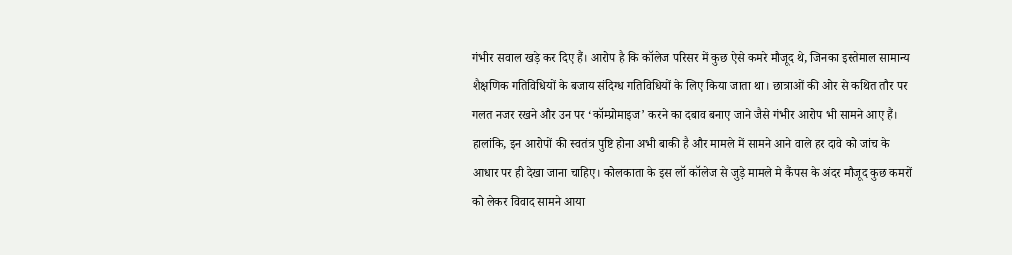गंभीर सवाल खड़े कर दिए हैं। आरोप है कि कॉलेज परिसर में कुछ ऐसे कमरे मौजूद थे, जिनका इस्तेमाल सामान्य शैक्षणिक गतिविधियों के बजाय संदिग्ध गतिविधियों के लिए किया जाता था। छात्राओं की ओर से कथित तौर पर गलत नजर रखने और उन पर ‘कॉम्प्रोमाइज’ करने का दबाव बनाए जाने जैसे गंभीर आरोप भी सामने आए हैं।
हालांकि, इन आरोपों की स्वतंत्र पुष्टि होना अभी बाकी है और मामले में सामने आने वाले हर दावे को जांच के आधार पर ही देखा जाना चाहिए। कोलकाता के इस लॉ कॉलेज से जुड़े मामले मे कैंपस के अंदर मौजूद कुछ कमरों को लेकर विवाद सामने आया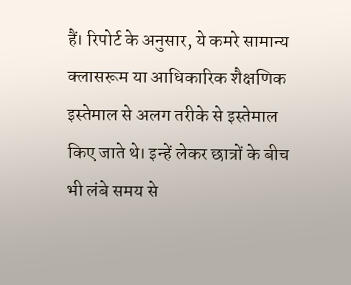हैं। रिपोर्ट के अनुसार, ये कमरे सामान्य क्लासरूम या आधिकारिक शैक्षणिक इस्तेमाल से अलग तरीके से इस्तेमाल किए जाते थे। इन्हें लेकर छात्रों के बीच भी लंबे समय से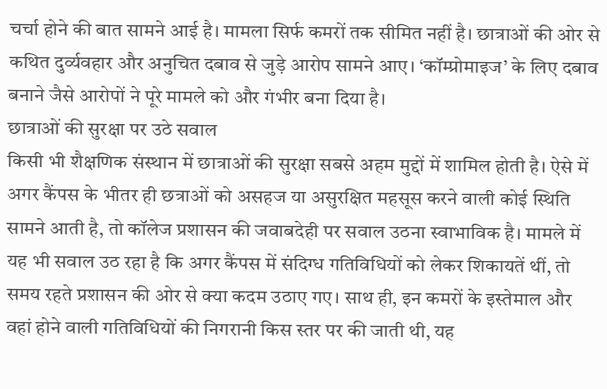चर्चा होने की बात सामने आई है। मामला सिर्फ कमरों तक सीमित नहीं है। छात्राओं की ओर से कथित दुर्व्यवहार और अनुचित दबाव से जुड़े आरोप सामने आए। ‘कॉम्प्रोमाइज’ के लिए दबाव बनाने जैसे आरोपों ने पूरे मामले को और गंभीर बना दिया है।
छात्राओं की सुरक्षा पर उठे सवाल
किसी भी शैक्षणिक संस्थान में छात्राओं की सुरक्षा सबसे अहम मुद्दों में शामिल होती है। ऐसे में अगर कैंपस के भीतर ही छत्राओं को असहज या असुरक्षित महसूस करने वाली कोई स्थिति सामने आती है, तो कॉलेज प्रशासन की जवाबदेही पर सवाल उठना स्वाभाविक है। मामले में यह भी सवाल उठ रहा है कि अगर कैंपस में संदिग्ध गतिविधियों को लेकर शिकायतें थीं, तो समय रहते प्रशासन की ओर से क्या कदम उठाए गए। साथ ही, इन कमरों के इस्तेमाल और वहां होने वाली गतिविधियों की निगरानी किस स्तर पर की जाती थी, यह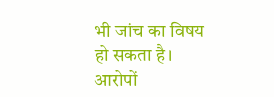भी जांच का विषय हो सकता है।
आरोपों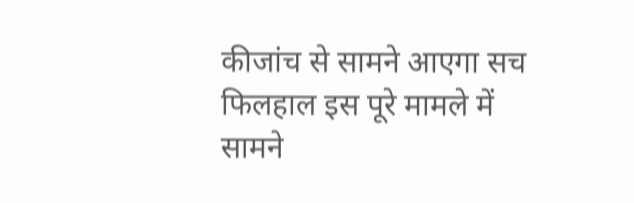कीजांच से सामने आएगा सच
फिलहाल इस पूरे मामले में सामने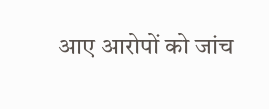आए आरोपों को जांच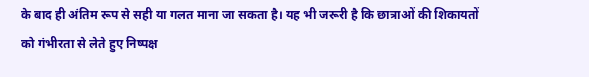के बाद ही अंतिम रूप से सही या गलत माना जा सकता है। यह भी जरूरी है कि छात्राओं की शिकायतों को गंभीरता से लेते हुए निष्पक्ष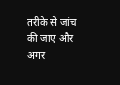तरीके से जांच की जाए और अगर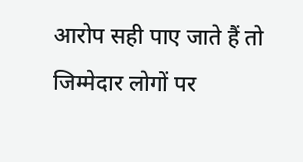आरोप सही पाए जाते हैं तो जिम्मेदार लोगों पर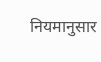नियमानुसार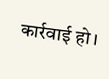कार्रवाई हो।